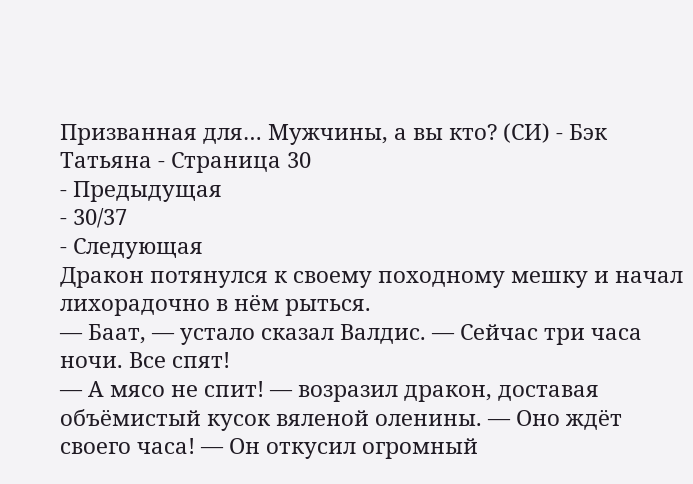Призванная для… Мужчины, а вы кто? (СИ) - Бэк Татьяна - Страница 30
- Предыдущая
- 30/37
- Следующая
Дракон потянулся к своему походному мешку и начал лихорадочно в нём рыться.
— Баат, — устало сказал Валдис. — Сейчас три часа ночи. Все спят!
— А мясо не спит! — возразил дракон, доставая объёмистый кусок вяленой оленины. — Оно ждёт своего часа! — Он откусил огромный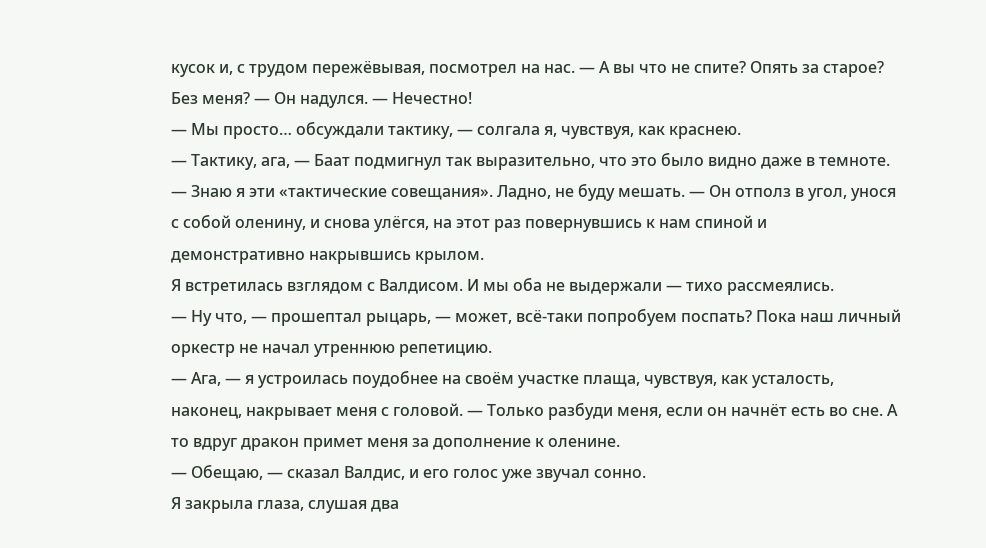кусок и, с трудом пережёвывая, посмотрел на нас. — А вы что не спите? Опять за старое? Без меня? — Он надулся. — Нечестно!
— Мы просто… обсуждали тактику, — солгала я, чувствуя, как краснею.
— Тактику, ага, — Баат подмигнул так выразительно, что это было видно даже в темноте. — Знаю я эти «тактические совещания». Ладно, не буду мешать. — Он отполз в угол, унося с собой оленину, и снова улёгся, на этот раз повернувшись к нам спиной и демонстративно накрывшись крылом.
Я встретилась взглядом с Валдисом. И мы оба не выдержали — тихо рассмеялись.
— Ну что, — прошептал рыцарь, — может, всё-таки попробуем поспать? Пока наш личный оркестр не начал утреннюю репетицию.
— Ага, — я устроилась поудобнее на своём участке плаща, чувствуя, как усталость, наконец, накрывает меня с головой. — Только разбуди меня, если он начнёт есть во сне. А то вдруг дракон примет меня за дополнение к оленине.
— Обещаю, — сказал Валдис, и его голос уже звучал сонно.
Я закрыла глаза, слушая два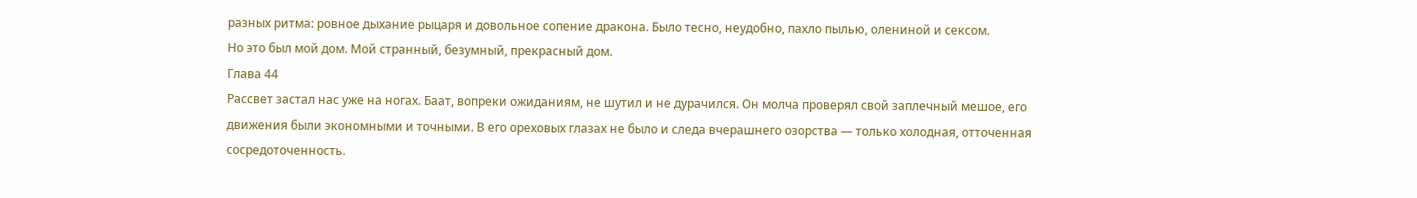разных ритма: ровное дыхание рыцаря и довольное сопение дракона. Было тесно, неудобно, пахло пылью, олениной и сексом.
Но это был мой дом. Мой странный, безумный, прекрасный дом.
Глава 44
Рассвет застал нас уже на ногах. Баат, вопреки ожиданиям, не шутил и не дурачился. Он молча проверял свой заплечный мешое, его движения были экономными и точными. В его ореховых глазах не было и следа вчерашнего озорства — только холодная, отточенная сосредоточенность.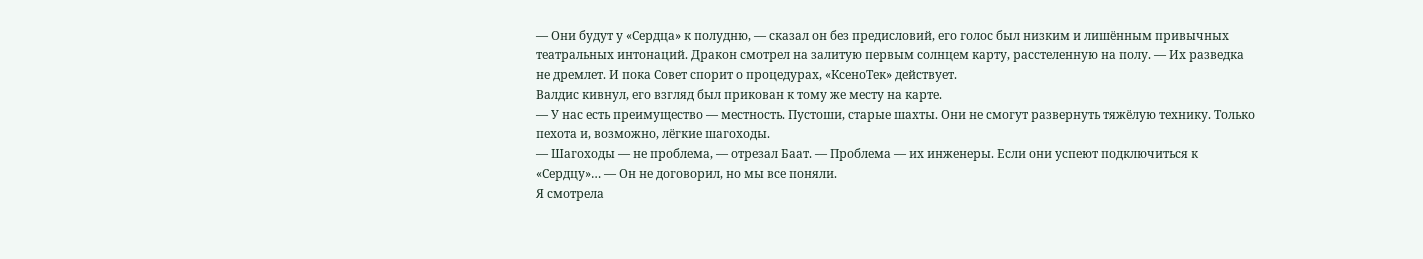— Они будут у «Сердца» к полудню, — сказал он без предисловий, его голос был низким и лишённым привычных театральных интонаций. Дракон смотрел на залитую первым солнцем карту, расстеленную на полу. — Их разведка не дремлет. И пока Совет спорит о процедурах, «КсеноТек» действует.
Валдис кивнул, его взгляд был прикован к тому же месту на карте.
— У нас есть преимущество — местность. Пустоши, старые шахты. Они не смогут развернуть тяжёлую технику. Только пехота и, возможно, лёгкие шагоходы.
— Шагоходы — не проблема, — отрезал Баат. — Проблема — их инженеры. Если они успеют подключиться к «Сердцу»… — Он не договорил, но мы все поняли.
Я смотрела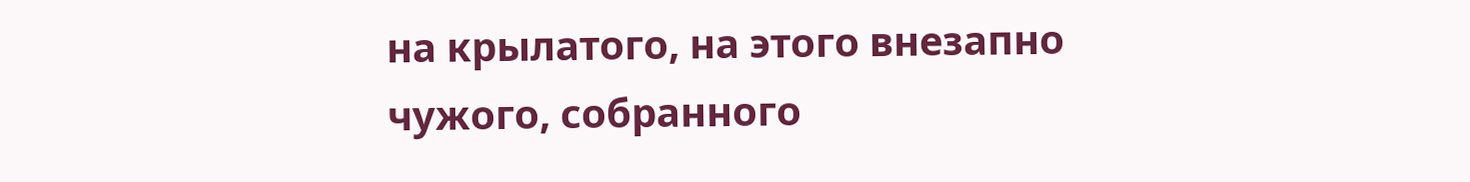на крылатого, на этого внезапно чужого, собранного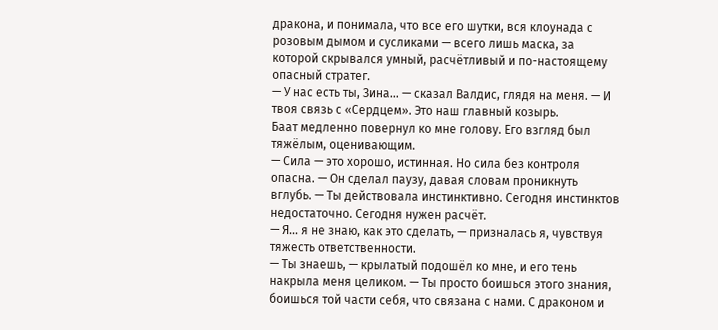дракона, и понимала, что все его шутки, вся клоунада с розовым дымом и сусликами — всего лишь маска, за которой скрывался умный, расчётливый и по-настоящему опасный стратег.
— У нас есть ты, Зина… — сказал Валдис, глядя на меня. — И твоя связь с «Сердцем». Это наш главный козырь.
Баат медленно повернул ко мне голову. Его взгляд был тяжёлым, оценивающим.
— Сила — это хорошо, истинная. Но сила без контроля опасна. — Он сделал паузу, давая словам проникнуть вглубь. — Ты действовала инстинктивно. Сегодня инстинктов недостаточно. Сегодня нужен расчёт.
— Я… я не знаю, как это сделать, — призналась я, чувствуя тяжесть ответственности.
— Ты знаешь, — крылатый подошёл ко мне, и его тень накрыла меня целиком. — Ты просто боишься этого знания, боишься той части себя, что связана с нами. С драконом и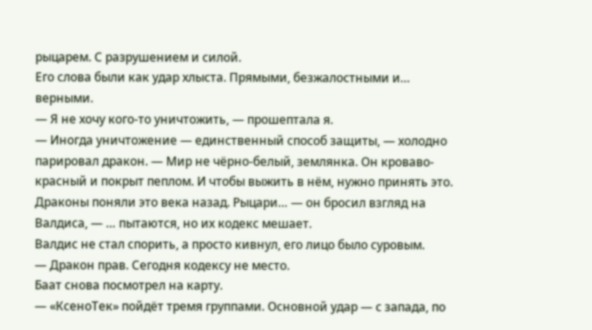рыцарем. С разрушением и силой.
Его слова были как удар хлыста. Прямыми, безжалостными и… верными.
— Я не хочу кого-то уничтожить, — прошептала я.
— Иногда уничтожение — единственный способ защиты, — холодно парировал дракон. — Мир не чёрно-белый, землянка. Он кроваво-красный и покрыт пеплом. И чтобы выжить в нём, нужно принять это. Драконы поняли это века назад. Рыцари… — он бросил взгляд на Валдиса, — … пытаются, но их кодекс мешает.
Валдис не стал спорить, а просто кивнул, его лицо было суровым.
— Дракон прав. Сегодня кодексу не место.
Баат снова посмотрел на карту.
— «КсеноТек» пойдёт тремя группами. Основной удар — с запада, по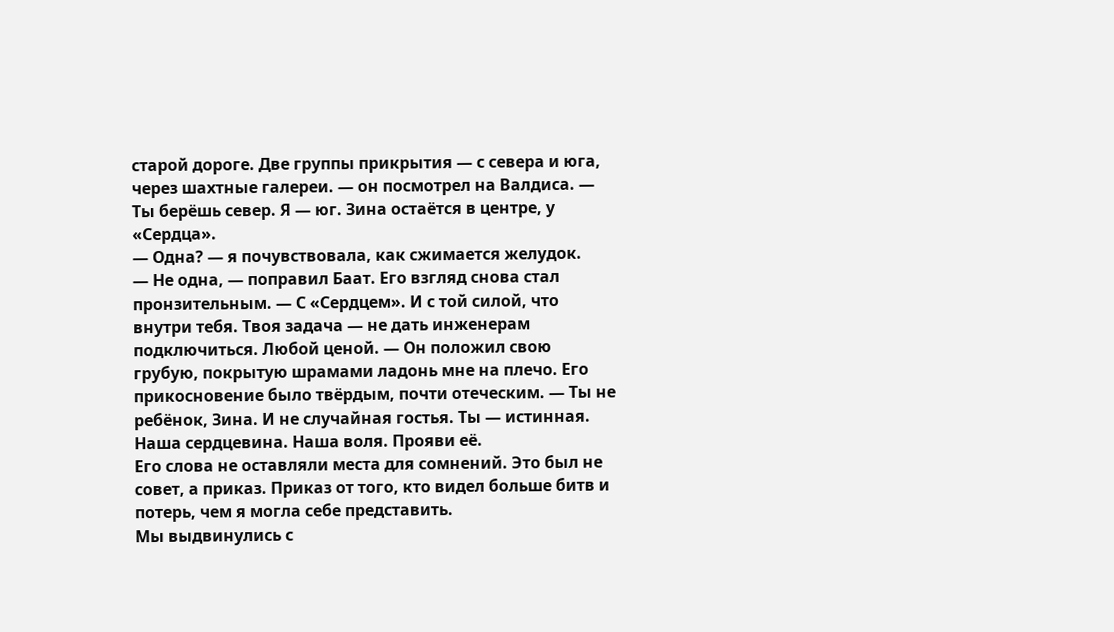старой дороге. Две группы прикрытия — с севера и юга, через шахтные галереи. — он посмотрел на Валдиса. — Ты берёшь север. Я — юг. Зина остаётся в центре, у «Сердца».
— Одна? — я почувствовала, как сжимается желудок.
— Не одна, — поправил Баат. Его взгляд снова стал пронзительным. — С «Сердцем». И с той силой, что внутри тебя. Твоя задача — не дать инженерам подключиться. Любой ценой. — Он положил свою грубую, покрытую шрамами ладонь мне на плечо. Его прикосновение было твёрдым, почти отеческим. — Ты не ребёнок, Зина. И не случайная гостья. Ты — истинная. Наша сердцевина. Наша воля. Прояви её.
Его слова не оставляли места для сомнений. Это был не совет, а приказ. Приказ от того, кто видел больше битв и потерь, чем я могла себе представить.
Мы выдвинулись с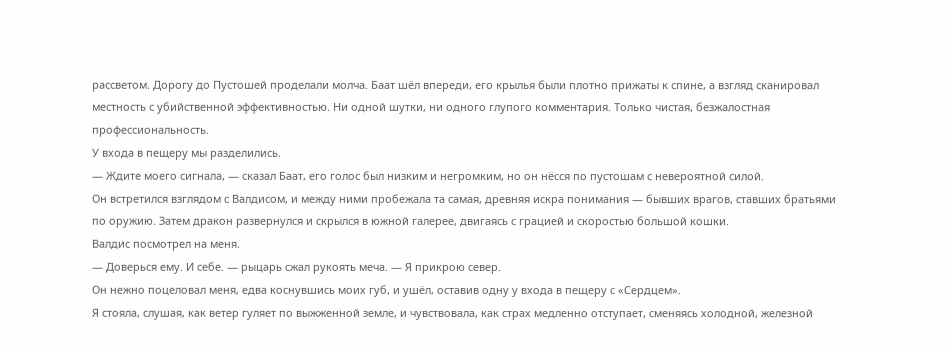рассветом. Дорогу до Пустошей проделали молча. Баат шёл впереди, его крылья были плотно прижаты к спине, а взгляд сканировал местность с убийственной эффективностью. Ни одной шутки, ни одного глупого комментария. Только чистая, безжалостная профессиональность.
У входа в пещеру мы разделились.
— Ждите моего сигнала, — сказал Баат, его голос был низким и негромким, но он нёсся по пустошам с невероятной силой.
Он встретился взглядом с Валдисом, и между ними пробежала та самая, древняя искра понимания — бывших врагов, ставших братьями по оружию. Затем дракон развернулся и скрылся в южной галерее, двигаясь с грацией и скоростью большой кошки.
Валдис посмотрел на меня.
— Доверься ему. И себе. — рыцарь сжал рукоять меча. — Я прикрою север.
Он нежно поцеловал меня, едва коснувшись моих губ, и ушёл, оставив одну у входа в пещеру с «Сердцем».
Я стояла, слушая, как ветер гуляет по выжженной земле, и чувствовала, как страх медленно отступает, сменяясь холодной, железной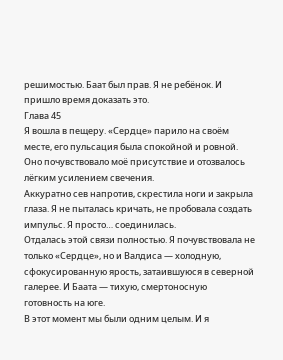решимостью. Баат был прав. Я не ребёнок. И пришло время доказать это.
Глава 45
Я вошла в пещеру. «Сердце» парило на своём месте, его пульсация была спокойной и ровной. Оно почувствовало моё присутствие и отозвалось лёгким усилением свечения.
Аккуратно сев напротив, скрестила ноги и закрыла глаза. Я не пыталась кричать, не пробовала создать импульс. Я просто… соединилась.
Отдалась этой связи полностью. Я почувствовала не только «Сердце», но и Валдиса — холодную, сфокусированную ярость, затаившуюся в северной галерее. И Баата — тихую, смертоносную готовность на юге.
В этот момент мы были одним целым. И я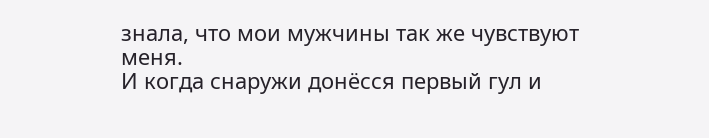знала, что мои мужчины так же чувствуют меня.
И когда снаружи донёсся первый гул и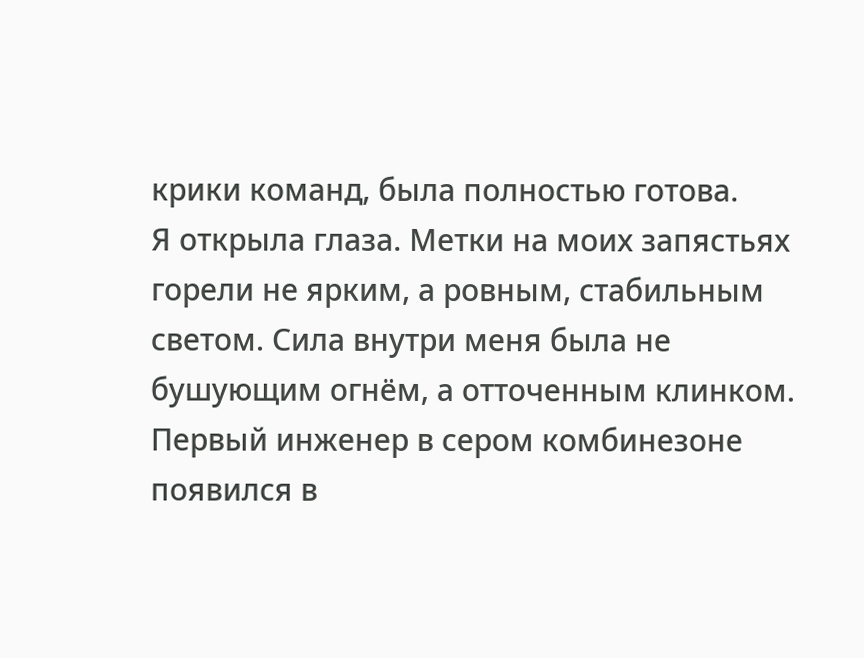крики команд, была полностью готова.
Я открыла глаза. Метки на моих запястьях горели не ярким, а ровным, стабильным светом. Сила внутри меня была не бушующим огнём, а отточенным клинком.
Первый инженер в сером комбинезоне появился в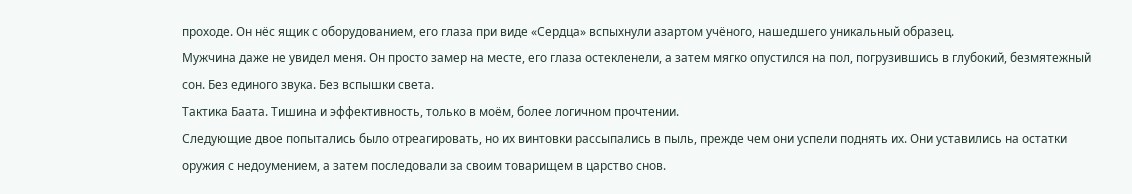проходе. Он нёс ящик с оборудованием, его глаза при виде «Сердца» вспыхнули азартом учёного, нашедшего уникальный образец.
Мужчина даже не увидел меня. Он просто замер на месте, его глаза остекленели, а затем мягко опустился на пол, погрузившись в глубокий, безмятежный сон. Без единого звука. Без вспышки света.
Тактика Баата. Тишина и эффективность, только в моём, более логичном прочтении.
Следующие двое попытались было отреагировать, но их винтовки рассыпались в пыль, прежде чем они успели поднять их. Они уставились на остатки оружия с недоумением, а затем последовали за своим товарищем в царство снов.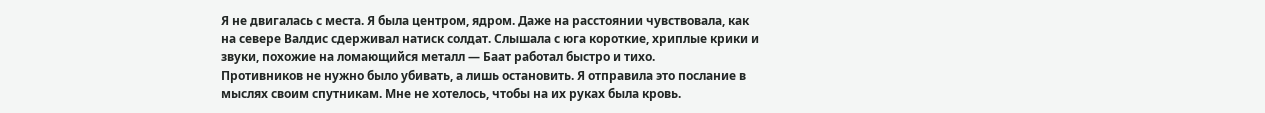Я не двигалась с места. Я была центром, ядром. Даже на расстоянии чувствовала, как на севере Валдис сдерживал натиск солдат. Слышала с юга короткие, хриплые крики и звуки, похожие на ломающийся металл — Баат работал быстро и тихо.
Противников не нужно было убивать, а лишь остановить. Я отправила это послание в мыслях своим спутникам. Мне не хотелось, чтобы на их руках была кровь.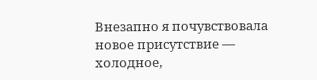Внезапно я почувствовала новое присутствие — холодное,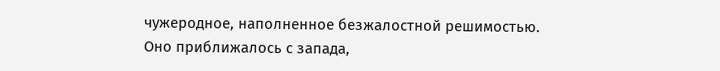чужеродное, наполненное безжалостной решимостью. Оно приближалось с запада,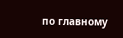по главному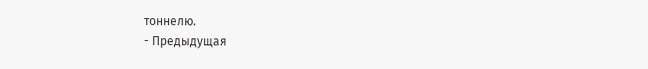тоннелю.
- Предыдущая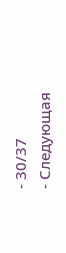- 30/37
- Следующая